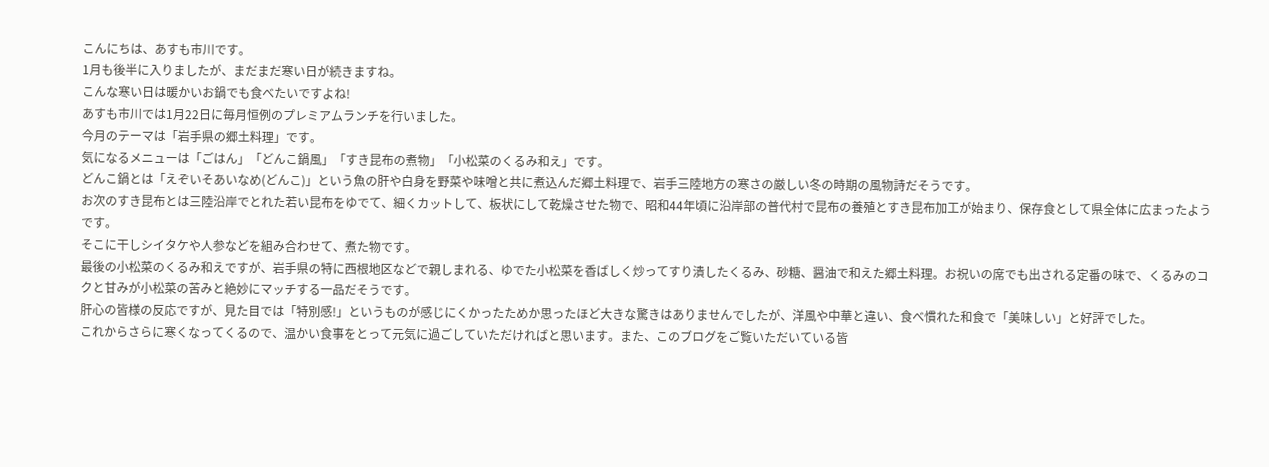こんにちは、あすも市川です。
1月も後半に入りましたが、まだまだ寒い日が続きますね。
こんな寒い日は暖かいお鍋でも食べたいですよね!
あすも市川では1月22日に毎月恒例のプレミアムランチを行いました。
今月のテーマは「岩手県の郷土料理」です。
気になるメニューは「ごはん」「どんこ鍋風」「すき昆布の煮物」「小松菜のくるみ和え」です。
どんこ鍋とは「えぞいそあいなめ(どんこ)」という魚の肝や白身を野菜や味噌と共に煮込んだ郷土料理で、岩手三陸地方の寒さの厳しい冬の時期の風物詩だそうです。
お次のすき昆布とは三陸沿岸でとれた若い昆布をゆでて、細くカットして、板状にして乾燥させた物で、昭和44年頃に沿岸部の普代村で昆布の養殖とすき昆布加工が始まり、保存食として県全体に広まったようです。
そこに干しシイタケや人参などを組み合わせて、煮た物です。
最後の小松菜のくるみ和えですが、岩手県の特に西根地区などで親しまれる、ゆでた小松菜を香ばしく炒ってすり潰したくるみ、砂糖、醤油で和えた郷土料理。お祝いの席でも出される定番の味で、くるみのコクと甘みが小松菜の苦みと絶妙にマッチする一品だそうです。
肝心の皆様の反応ですが、見た目では「特別感!」というものが感じにくかったためか思ったほど大きな驚きはありませんでしたが、洋風や中華と違い、食べ慣れた和食で「美味しい」と好評でした。
これからさらに寒くなってくるので、温かい食事をとって元気に過ごしていただければと思います。また、このブログをご覧いただいている皆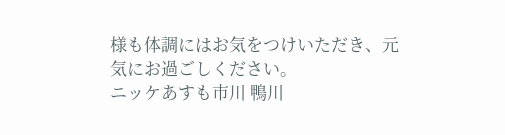様も体調にはお気をつけいただき、元気にお過ごしください。
ニッケあすも市川 鴨川